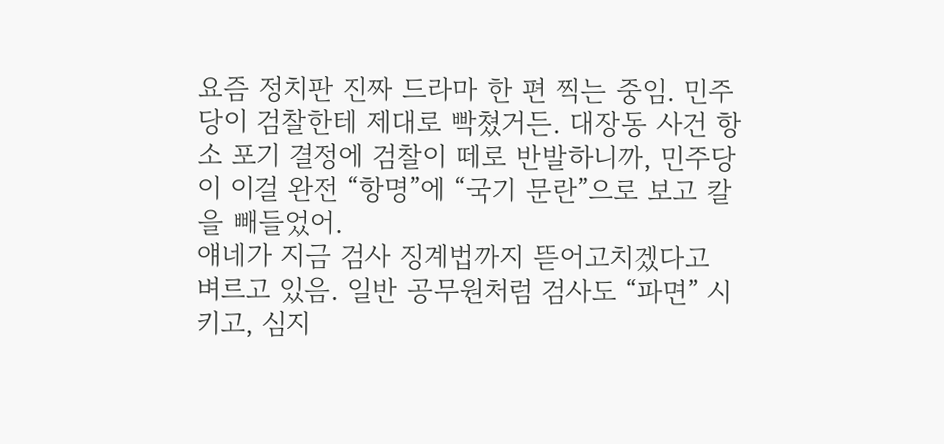요즘 정치판 진짜 드라마 한 편 찍는 중임. 민주당이 검찰한테 제대로 빡쳤거든. 대장동 사건 항소 포기 결정에 검찰이 떼로 반발하니까, 민주당이 이걸 완전 “항명”에 “국기 문란”으로 보고 칼을 빼들었어.
얘네가 지금 검사 징계법까지 뜯어고치겠다고 벼르고 있음. 일반 공무원처럼 검사도 “파면” 시키고, 심지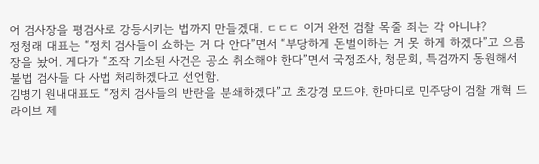어 검사장을 평검사로 강등시키는 법까지 만들겠대. ㄷㄷㄷ 이거 완전 검찰 목줄 죄는 각 아니냐?
정청래 대표는 “정치 검사들이 쇼하는 거 다 안다”면서 “부당하게 돈벌이하는 거 못 하게 하겠다”고 으름장을 놨어. 게다가 “조작 기소된 사건은 공소 취소해야 한다”면서 국정조사, 청문회, 특검까지 동원해서 불법 검사들 다 사법 처리하겠다고 선언함.
김병기 원내대표도 “정치 검사들의 반란을 분쇄하겠다”고 초강경 모드야. 한마디로 민주당이 검찰 개혁 드라이브 제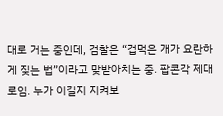대로 거는 중인데, 검찰은 “겁먹은 개가 요란하게 짖는 법”이라고 맞받아치는 중. 팝콘각 제대로임. 누가 이길지 지켜보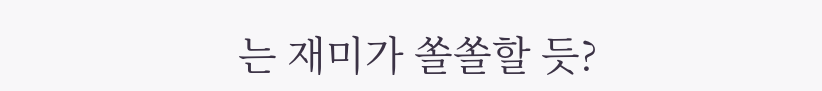는 재미가 쏠쏠할 듯?